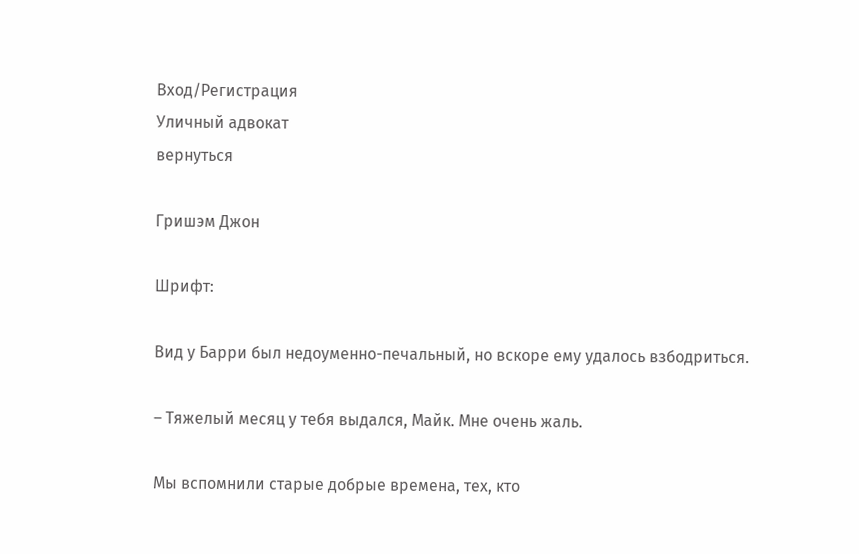Вход/Регистрация
Уличный адвокат
вернуться

Гришэм Джон

Шрифт:

Вид у Барри был недоуменно-печальный, но вскоре ему удалось взбодриться.

– Тяжелый месяц у тебя выдался, Майк. Мне очень жаль.

Мы вспомнили старые добрые времена, тех, кто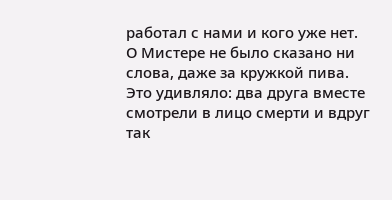работал с нами и кого уже нет. О Мистере не было сказано ни слова, даже за кружкой пива. Это удивляло: два друга вместе смотрели в лицо смерти и вдруг так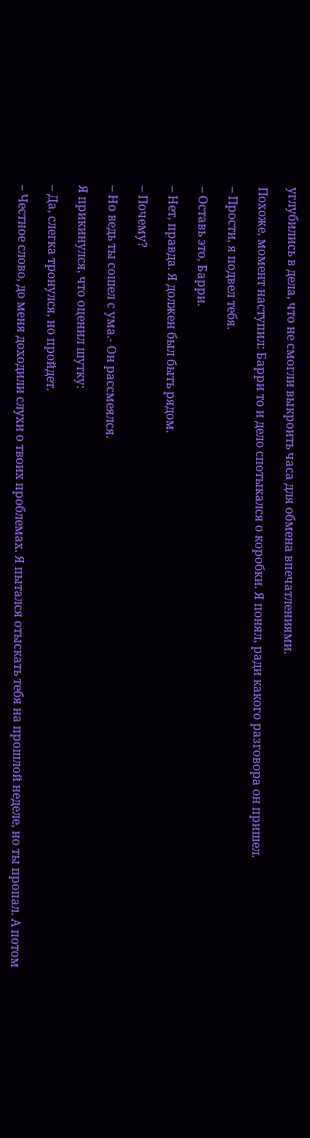углубились в дела, что не смогли выкроить часа для обмена впечатлениями.

Похоже, момент наступил: Барри то и дело спотыкался о коробки. Я понял, ради какого разговора он пришел.

– Прости, я подвел тебя.

– Оставь это, Барри.

– Нет, правда. Я должен был быть рядом.

– Почему?

– Но ведь ты сошел с ума.- Он рассмеялся.

Я прикинулся, что оценил шутку:

– Да, слегка тронулся, но пройдет.

– Честное слово, до меня доходили слухи о твоих проблемах. Я пытался отыскать тебя на прошлой неделе, но ты пропал. А потом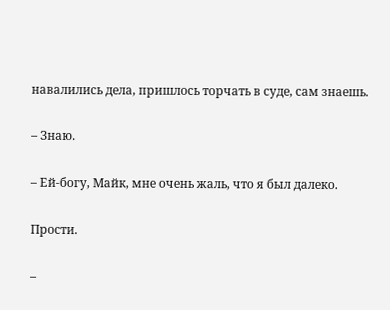навалились дела, пришлось торчать в суде, сам знаешь.

– Знаю.

– Ей-богу, Майк, мне очень жаль, что я был далеко.

Прости.

–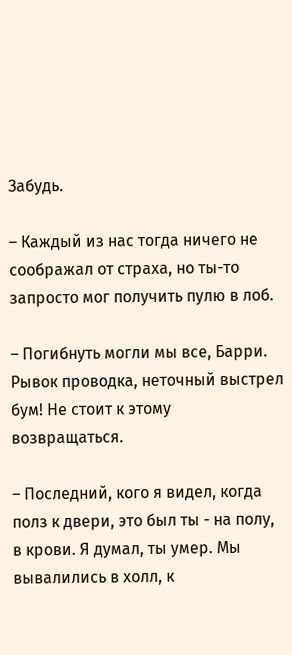Забудь.

– Каждый из нас тогда ничего не соображал от страха, но ты-то запросто мог получить пулю в лоб.

– Погибнуть могли мы все, Барри. Рывок проводка, неточный выстрел бум! Не стоит к этому возвращаться.

– Последний, кого я видел, когда полз к двери, это был ты - на полу, в крови. Я думал, ты умер. Мы вывалились в холл, к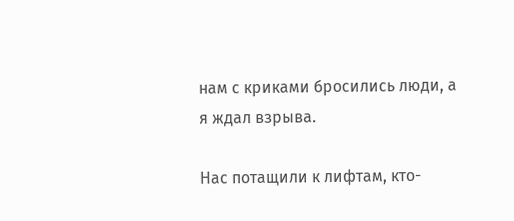нам с криками бросились люди, а я ждал взрыва.

Нас потащили к лифтам, кто-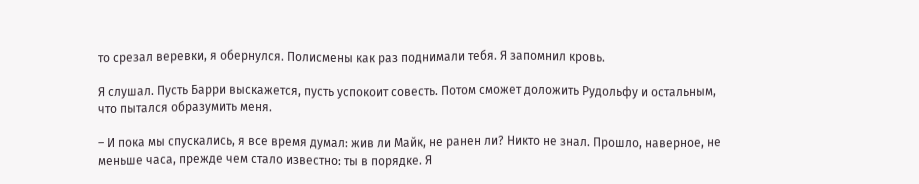то срезал веревки, я обернулся. Полисмены как раз поднимали тебя. Я запомнил кровь.

Я слушал. Пусть Барри выскажется, пусть успокоит совесть. Потом сможет доложить Рудольфу и остальным, что пытался образумить меня.

– И пока мы спускались, я все время думал: жив ли Майк, не ранен ли? Никто не знал. Прошло, наверное, не меньше часа, прежде чем стало известно: ты в порядке. Я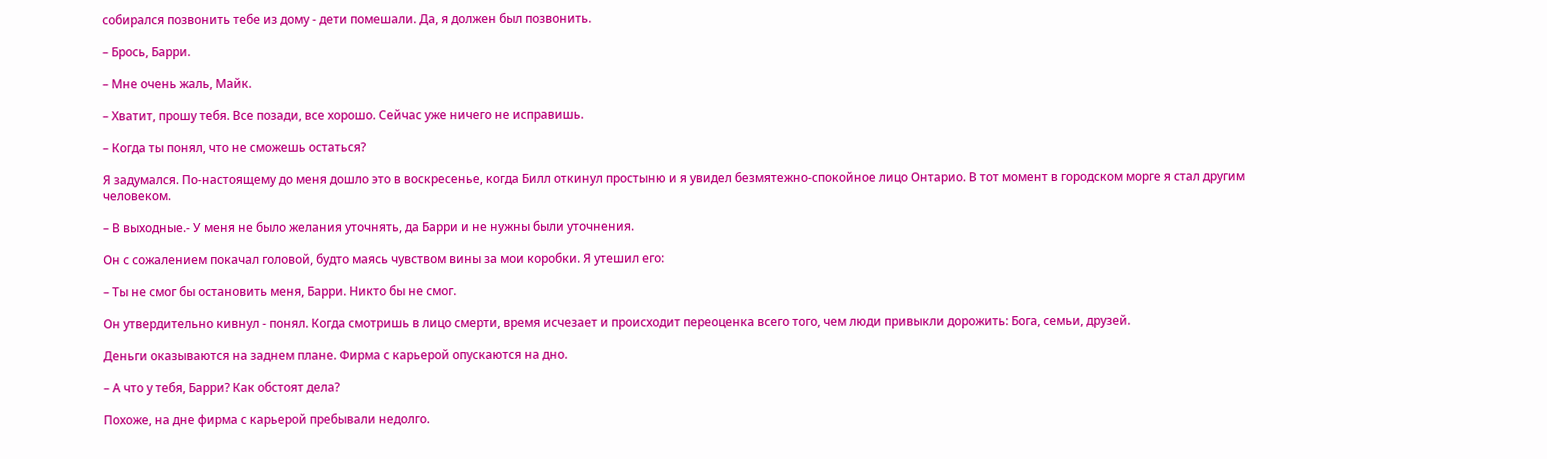собирался позвонить тебе из дому - дети помешали. Да, я должен был позвонить.

– Брось, Барри.

– Мне очень жаль, Майк.

– Хватит, прошу тебя. Все позади, все хорошо. Сейчас уже ничего не исправишь.

– Когда ты понял, что не сможешь остаться?

Я задумался. По-настоящему до меня дошло это в воскресенье, когда Билл откинул простыню и я увидел безмятежно-спокойное лицо Онтарио. В тот момент в городском морге я стал другим человеком.

– В выходные.- У меня не было желания уточнять, да Барри и не нужны были уточнения.

Он с сожалением покачал головой, будто маясь чувством вины за мои коробки. Я утешил его:

– Ты не смог бы остановить меня, Барри. Никто бы не смог.

Он утвердительно кивнул - понял. Когда смотришь в лицо смерти, время исчезает и происходит переоценка всего того, чем люди привыкли дорожить: Бога, семьи, друзей.

Деньги оказываются на заднем плане. Фирма с карьерой опускаются на дно.

– А что у тебя, Барри? Как обстоят дела?

Похоже, на дне фирма с карьерой пребывали недолго.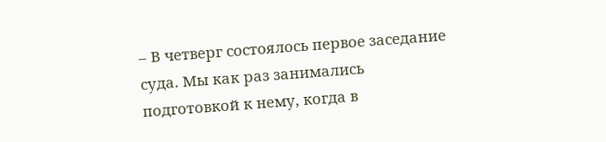– В четверг состоялось первое заседание суда. Мы как раз занимались подготовкой к нему, когда в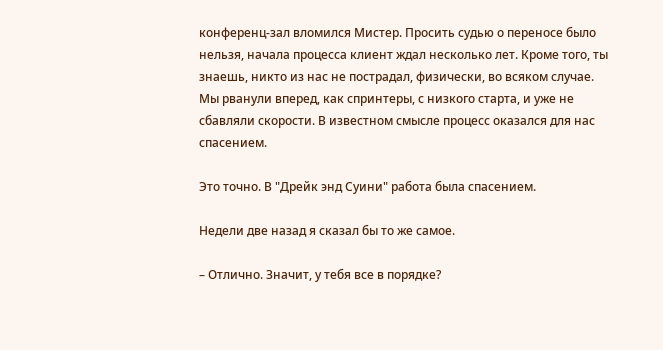конференц-зал вломился Мистер. Просить судью о переносе было нельзя, начала процесса клиент ждал несколько лет. Кроме того, ты знаешь, никто из нас не пострадал, физически, во всяком случае. Мы рванули вперед, как спринтеры, с низкого старта, и уже не сбавляли скорости. В известном смысле процесс оказался для нас спасением.

Это точно. В "Дрейк энд Суини" работа была спасением.

Недели две назад я сказал бы то же самое.

– Отлично. Значит, у тебя все в порядке?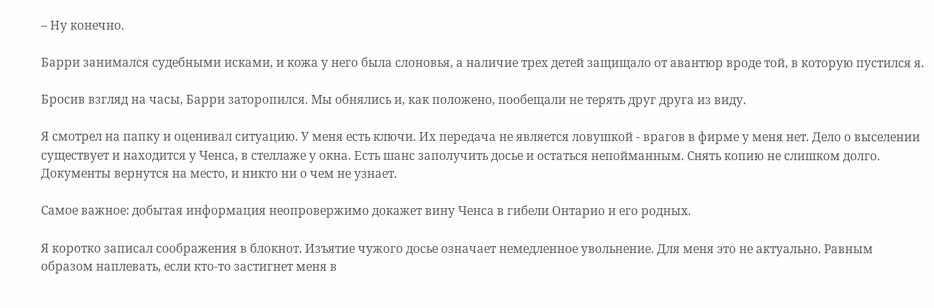– Ну конечно.

Барри занимался судебными исками, и кожа у него была слоновья, а наличие трех детей защищало от авантюр вроде той, в которую пустился я.

Бросив взгляд на часы, Барри заторопился. Мы обнялись и, как положено, пообещали не терять друг друга из виду.

Я смотрел на папку и оценивал ситуацию. У меня есть ключи. Их передача не является ловушкой - врагов в фирме у меня нет. Дело о выселении существует и находится у Ченса, в стеллаже у окна. Есть шанс заполучить досье и остаться непойманным. Снять копию не слишком долго. Документы вернутся на место, и никто ни о чем не узнает.

Самое важное: добытая информация неопровержимо докажет вину Ченса в гибели Онтарио и его родных.

Я коротко записал соображения в блокнот. Изъятие чужого досье означает немедленное увольнение. Для меня это не актуально. Равным образом наплевать, если кто-то застигнет меня в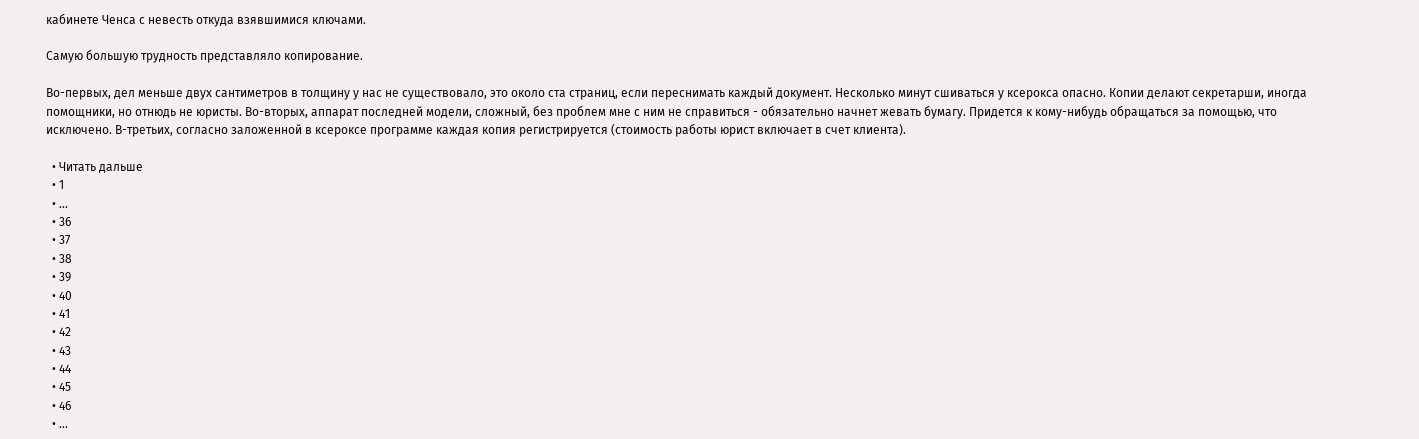кабинете Ченса с невесть откуда взявшимися ключами.

Самую большую трудность представляло копирование.

Во-первых, дел меньше двух сантиметров в толщину у нас не существовало, это около ста страниц, если переснимать каждый документ. Несколько минут сшиваться у ксерокса опасно. Копии делают секретарши, иногда помощники, но отнюдь не юристы. Во-вторых, аппарат последней модели, сложный, без проблем мне с ним не справиться - обязательно начнет жевать бумагу. Придется к кому-нибудь обращаться за помощью, что исключено. В-третьих, согласно заложенной в ксероксе программе каждая копия регистрируется (стоимость работы юрист включает в счет клиента).

  • Читать дальше
  • 1
  • ...
  • 36
  • 37
  • 38
  • 39
  • 40
  • 41
  • 42
  • 43
  • 44
  • 45
  • 46
  • ...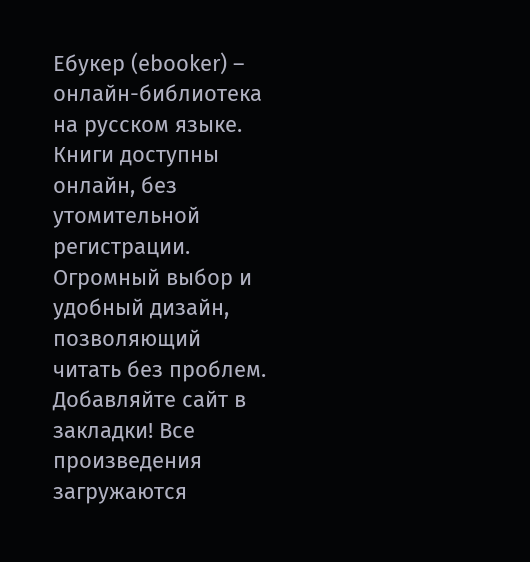Ебукер (ebooker) – онлайн-библиотека на русском языке. Книги доступны онлайн, без утомительной регистрации. Огромный выбор и удобный дизайн, позволяющий читать без проблем. Добавляйте сайт в закладки! Все произведения загружаются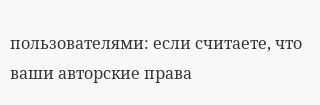пользователями: если считаете, что ваши авторские права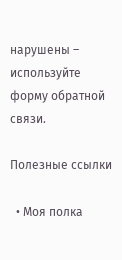нарушены – используйте форму обратной связи.

Полезные ссылки

  • Моя полка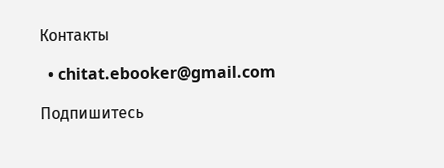Контакты

  • chitat.ebooker@gmail.com

Подпишитесь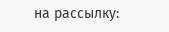на рассылку: